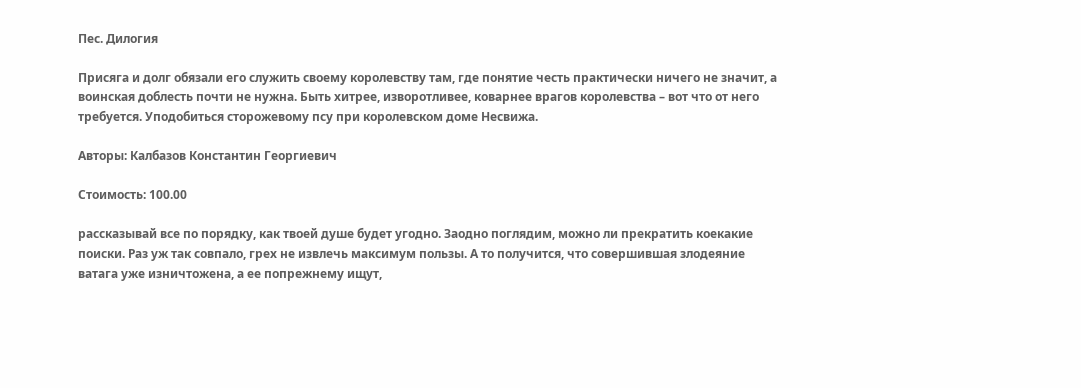Пес. Дилогия

Присяга и долг обязали его служить своему королевству там, где понятие честь практически ничего не значит, а воинская доблесть почти не нужна. Быть хитрее, изворотливее, коварнее врагов королевства – вот что от него требуется. Уподобиться сторожевому псу при королевском доме Несвижа.

Авторы: Калбазов Константин Георгиевич

Стоимость: 100.00

рассказывай все по порядку, как твоей душе будет угодно. Заодно поглядим, можно ли прекратить коекакие поиски. Раз уж так совпало, грех не извлечь максимум пользы. А то получится, что совершившая злодеяние ватага уже изничтожена, а ее попрежнему ищут,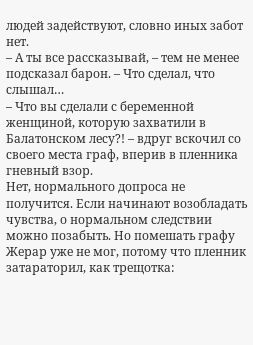людей задействуют, словно иных забот нет.
– А ты все рассказывай, – тем не менее подсказал барон. – Что сделал, что слышал…
– Что вы сделали с беременной женщиной, которую захватили в Балатонском лесу?! – вдруг вскочил со своего места граф, вперив в пленника гневный взор.
Нет, нормального допроса не получится. Если начинают возобладать чувства, о нормальном следствии можно позабыть. Но помешать графу Жерар уже не мог, потому что пленник затараторил, как трещотка: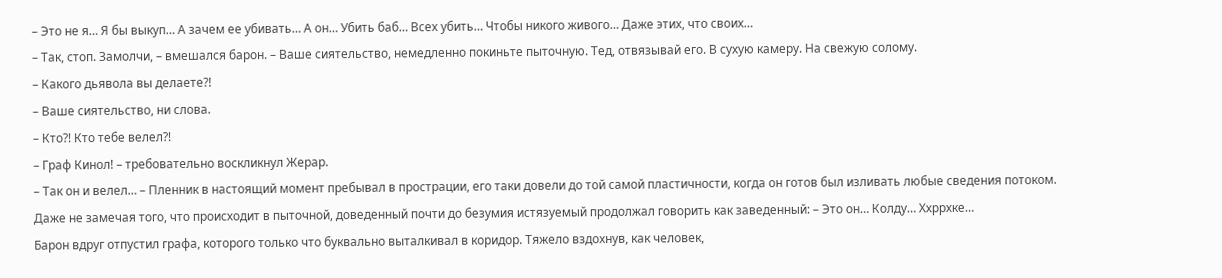– Это не я… Я бы выкуп… А зачем ее убивать… А он… Убить баб… Всех убить… Чтобы никого живого… Даже этих, что своих…
– Так, стоп. Замолчи, – вмешался барон. – Ваше сиятельство, немедленно покиньте пыточную. Тед, отвязывай его. В сухую камеру. На свежую солому.
– Какого дьявола вы делаете?!
– Ваше сиятельство, ни слова.
– Кто?! Кто тебе велел?!
– Граф Кинол! – требовательно воскликнул Жерар.
– Так он и велел… – Пленник в настоящий момент пребывал в прострации, его таки довели до той самой пластичности, когда он готов был изливать любые сведения потоком. Даже не замечая того, что происходит в пыточной, доведенный почти до безумия истязуемый продолжал говорить как заведенный: – Это он… Колду… Ххррхке…
Барон вдруг отпустил графа, которого только что буквально выталкивал в коридор. Тяжело вздохнув, как человек,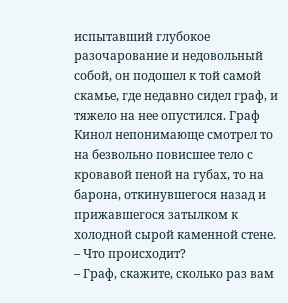испытавший глубокое разочарование и недовольный собой, он подошел к той самой скамье, где недавно сидел граф, и тяжело на нее опустился. Граф Кинол непонимающе смотрел то на безвольно повисшее тело с кровавой пеной на губах, то на барона, откинувшегося назад и прижавшегося затылком к холодной сырой каменной стене.
– Что происходит?
– Граф, скажите, сколько раз вам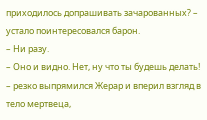приходилось допрашивать зачарованных? – устало поинтересовался барон.
– Ни разу.
– Оно и видно. Нет, ну что ты будешь делать! – резко выпрямился Жерар и вперил взгляд в тело мертвеца,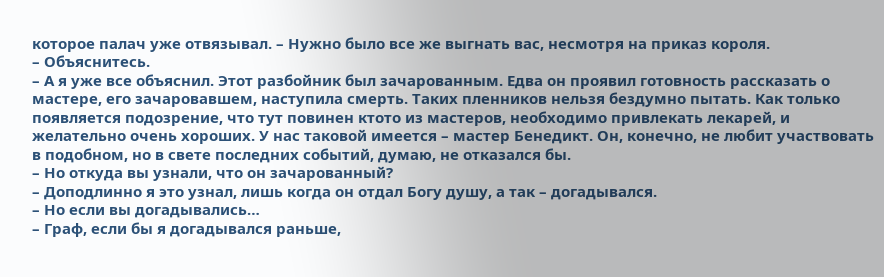которое палач уже отвязывал. – Нужно было все же выгнать вас, несмотря на приказ короля.
– Объяснитесь.
– А я уже все объяснил. Этот разбойник был зачарованным. Едва он проявил готовность рассказать о мастере, его зачаровавшем, наступила смерть. Таких пленников нельзя бездумно пытать. Как только появляется подозрение, что тут повинен ктото из мастеров, необходимо привлекать лекарей, и желательно очень хороших. У нас таковой имеется – мастер Бенедикт. Он, конечно, не любит участвовать в подобном, но в свете последних событий, думаю, не отказался бы.
– Но откуда вы узнали, что он зачарованный?
– Доподлинно я это узнал, лишь когда он отдал Богу душу, а так – догадывался.
– Но если вы догадывались…
– Граф, если бы я догадывался раньше,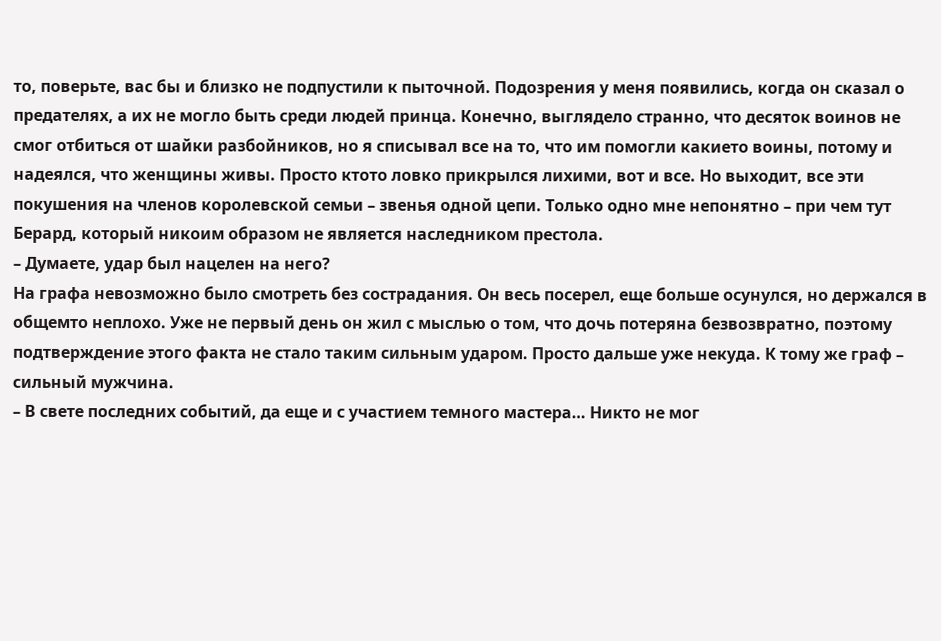то, поверьте, вас бы и близко не подпустили к пыточной. Подозрения у меня появились, когда он сказал о предателях, а их не могло быть среди людей принца. Конечно, выглядело странно, что десяток воинов не смог отбиться от шайки разбойников, но я списывал все на то, что им помогли какието воины, потому и надеялся, что женщины живы. Просто ктото ловко прикрылся лихими, вот и все. Но выходит, все эти покушения на членов королевской семьи – звенья одной цепи. Только одно мне непонятно – при чем тут Берард, который никоим образом не является наследником престола.
– Думаете, удар был нацелен на него?
На графа невозможно было смотреть без сострадания. Он весь посерел, еще больше осунулся, но держался в общемто неплохо. Уже не первый день он жил с мыслью о том, что дочь потеряна безвозвратно, поэтому подтверждение этого факта не стало таким сильным ударом. Просто дальше уже некуда. К тому же граф – сильный мужчина.
– В свете последних событий, да еще и с участием темного мастера… Никто не мог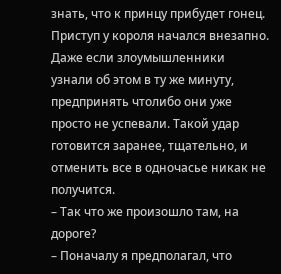знать, что к принцу прибудет гонец. Приступ у короля начался внезапно. Даже если злоумышленники узнали об этом в ту же минуту, предпринять чтолибо они уже просто не успевали. Такой удар готовится заранее, тщательно, и отменить все в одночасье никак не получится.
– Так что же произошло там, на дороге?
– Поначалу я предполагал, что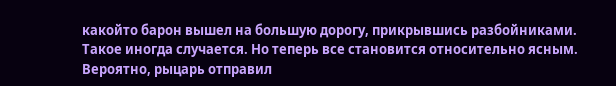какойто барон вышел на большую дорогу, прикрывшись разбойниками. Такое иногда случается. Но теперь все становится относительно ясным. Вероятно, рыцарь отправил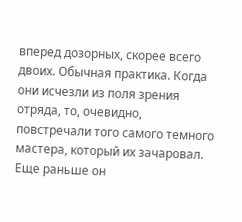вперед дозорных, скорее всего двоих. Обычная практика. Когда они исчезли из поля зрения отряда, то, очевидно, повстречали того самого темного мастера, который их зачаровал. Еще раньше он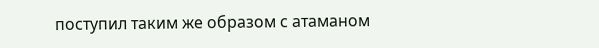поступил таким же образом с атаманом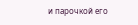и парочкой его